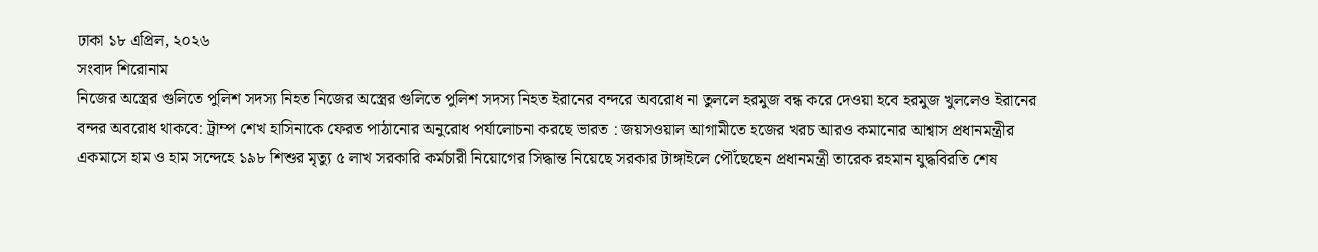ঢাকা ১৮ এপ্রিল, ২০২৬
সংবাদ শিরোনাম
নিজের অস্ত্রের গুলিতে পুলিশ সদস্য নিহত নিজের অস্ত্রের গুলিতে পুলিশ সদস্য নিহত ইরানের বন্দরে অবরোধ না তুললে হরমুজ বন্ধ করে দেওয়া হবে হরমুজ খুললেও ইরানের বন্দর অবরোধ থাকবে: ট্রাম্প শেখ হাসিনাকে ফেরত পাঠানোর অনুরোধ পর্যালোচনা করছে ভারত : জয়সওয়াল আগামীতে হজের খরচ আরও কমানোর আশ্বাস প্রধানমন্ত্রীর একমাসে হাম ও হাম সন্দেহে ১৯৮ শিশুর মৃত্যু ৫ লাখ সরকারি কর্মচারী নিয়োগের সিদ্ধান্ত নিয়েছে সরকার টাঙ্গাইলে পৌঁছেছেন প্রধানমন্ত্রী তারেক রহমান যুদ্ধবিরতি শেষ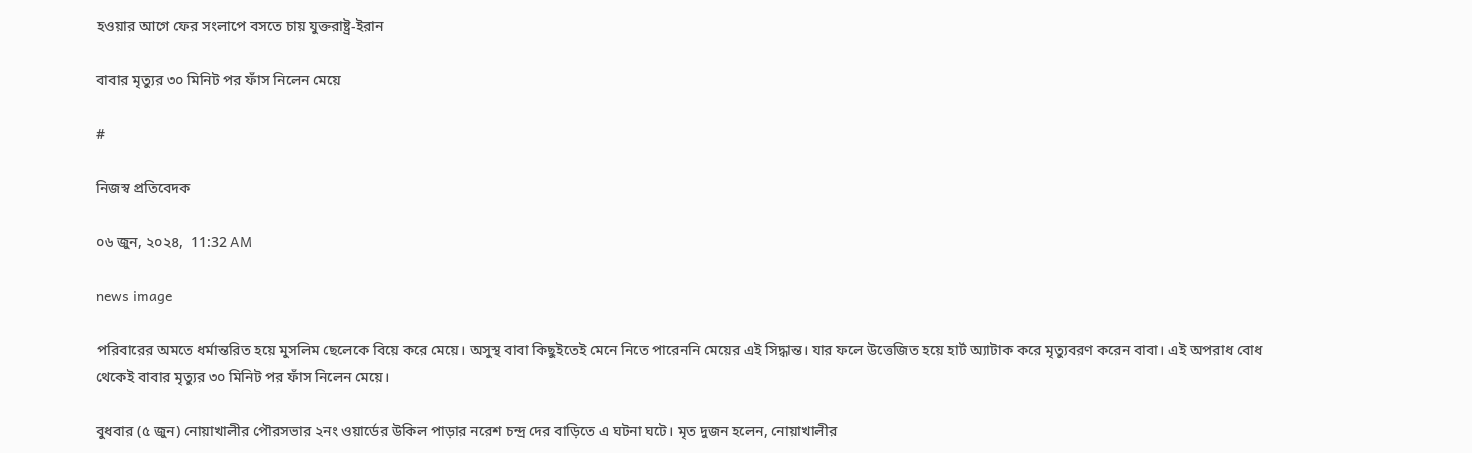হওয়ার আগে ফের সংলাপে বসতে চায় যুক্তরাষ্ট্র-ইরান

বাবার মৃত্যুর ৩০ মিনিট পর ফাঁস নিলেন মেয়ে

#

নিজস্ব প্রতিবেদক

০৬ জুন, ২০২৪,  11:32 AM

news image

পরিবারের অমতে ধর্মান্তরিত হয়ে মুসলিম ছেলেকে বিয়ে করে মেয়ে। অসুস্থ বাবা কিছুইতেই মেনে নিতে পারেননি মেয়ের এই সিদ্ধান্ত। যার ফলে উত্তেজিত হয়ে হার্ট অ্যাটাক করে মৃত্যুবরণ করেন বাবা। এই অপরাধ বোধ থেকেই বাবার মৃত্যুর ৩০ মিনিট পর ফাঁস নিলেন মেয়ে।

বুধবার (৫ জুন) নোয়াখালীর পৌরসভার ২নং ওয়ার্ডের উকিল পাড়ার নরেশ চন্দ্র দের বাড়িতে এ ঘটনা ঘটে। মৃত দুজন হলেন, নোয়াখালীর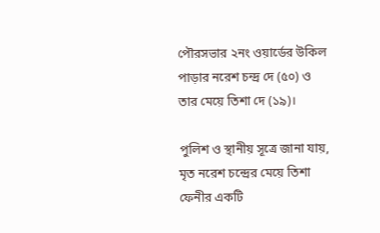পৌরসভার ২নং ওয়ার্ডের উকিল পাড়ার নরেশ চন্দ্র দে (৫০) ও তার মেয়ে তিশা দে (১৯)।

পুলিশ ও স্থানীয় সূত্রে জানা যায়, মৃত নরেশ চন্দ্রের মেয়ে তিশা ফেনীর একটি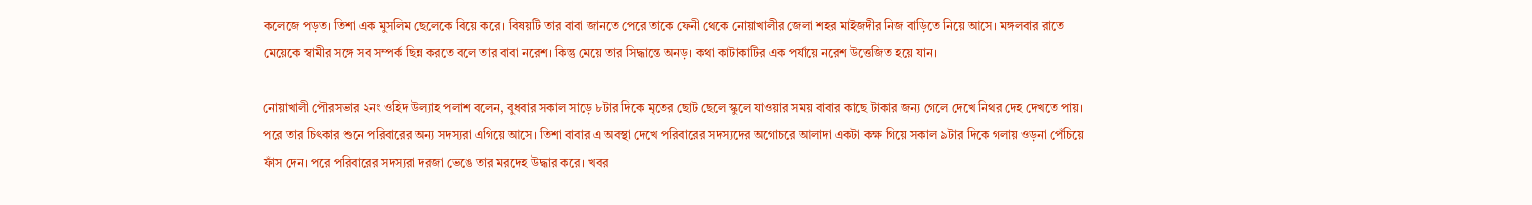কলেজে পড়ত। তিশা এক মুসলিম ছেলেকে বিয়ে করে। বিষয়টি তার বাবা জানতে পেরে তাকে ফেনী থেকে নোয়াখালীর জেলা শহর মাইজদীর নিজ বাড়িতে নিয়ে আসে। মঙ্গলবার রাতে মেয়েকে স্বামীর সঙ্গে সব সম্পর্ক ছিন্ন করতে বলে তার বাবা নরেশ। কিন্তু মেয়ে তার সিদ্ধান্তে অনড়। কথা কাটাকাটির এক পর্যায়ে নরেশ উত্তেজিত হয়ে যান।

নোয়াখালী পৌরসভার ২নং ওহিদ উল্যাহ পলাশ বলেন, বুধবার সকাল সাড়ে ৮টার দিকে মৃতের ছোট ছেলে স্কুলে যাওয়ার সময় বাবার কাছে টাকার জন্য গেলে দেখে নিথর দেহ দেখতে পায়। পরে তার চিৎকার শুনে পরিবারের অন্য সদস্যরা এগিয়ে আসে। তিশা বাবার এ অবস্থা দেখে পরিবারের সদস্যদের অগোচরে আলাদা একটা কক্ষ গিয়ে সকাল ৯টার দিকে গলায় ওড়না পেঁচিয়ে ফাঁস দেন। পরে পরিবারের সদস্যরা দরজা ভেঙে তার মরদেহ উদ্ধার করে। খবর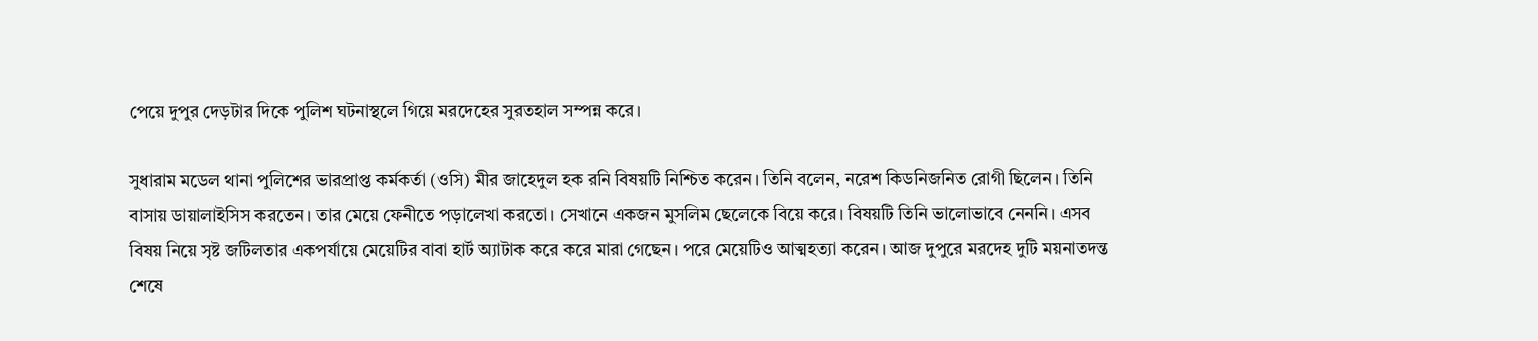পেয়ে দুপুর দেড়টার দিকে পুলিশ ঘটনাস্থলে গিয়ে মরদেহের সুরতহাল সম্পন্ন করে।

সুধারাম মডেল থানা পুলিশের ভারপ্রাপ্ত কর্মকর্তা (ওসি) মীর জাহেদুল হক রনি বিষয়টি নিশ্চিত করেন। তিনি বলেন, নরেশ কিডনিজনিত রোগী ছিলেন। তিনি বাসায় ডায়ালাইসিস করতেন। তার মেয়ে ফেনীতে পড়ালেখা করতো। সেখানে একজন মুসলিম ছেলেকে বিয়ে করে। বিষয়টি তিনি ভালোভাবে নেননি। এসব বিষয় নিয়ে সৃষ্ট জটিলতার একপর্যায়ে মেয়েটির বাবা হার্ট অ্যাটাক করে করে মারা গেছেন। পরে মেয়েটিও আত্মহত্যা করেন। আজ দুপুরে মরদেহ দুটি ময়নাতদন্ত শেষে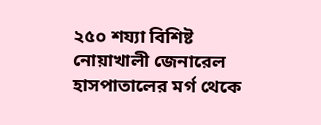২৫০ শয্যা বিশিষ্ট নোয়াখালী জেনারেল হাসপাতালের মর্গ থেকে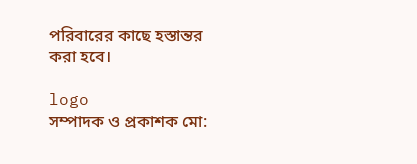পরিবারের কাছে হস্তান্তর করা হবে।

logo
সম্পাদক ও প্রকাশক মো: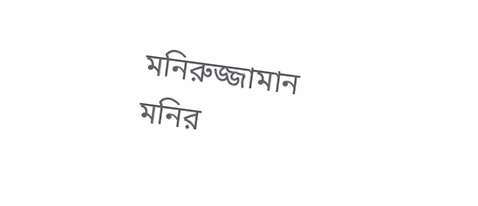মনিরুজ্জামান মনির